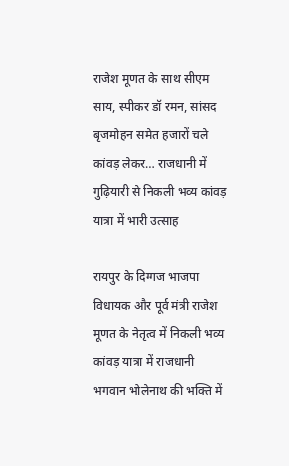राजेश मूणत के साथ सीएम साय, स्पीकर डॉ रमन, सांसद बृजमोहन समेत हजारों चले कांवड़ लेकर… राजधानी में गुढ़ियारी से निकली भव्य कांवड़ यात्रा में भारी उत्साह

रायपुर के दिग्गज भाजपा विधायक और पूर्व मंत्री राजेश मूणत के नेतृत्व में निकली भव्य कांवड़ यात्रा में राजधानी भगवान भोलेनाथ की भक्ति में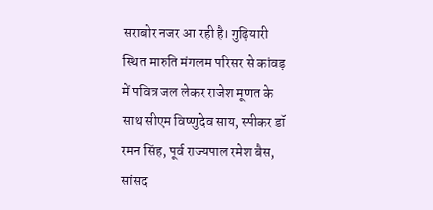सराबोर नजर आ रही है। गुढ़ियारी स्थित मारुति मंगलम परिसर से कांवड़ में पवित्र जल लेकर राजेश मूणत के साथ सीएम विष्णुदेव साय, स्पीकर डॉ रमन सिंह, पूर्व राज्यपाल रमेश बैस, सांसद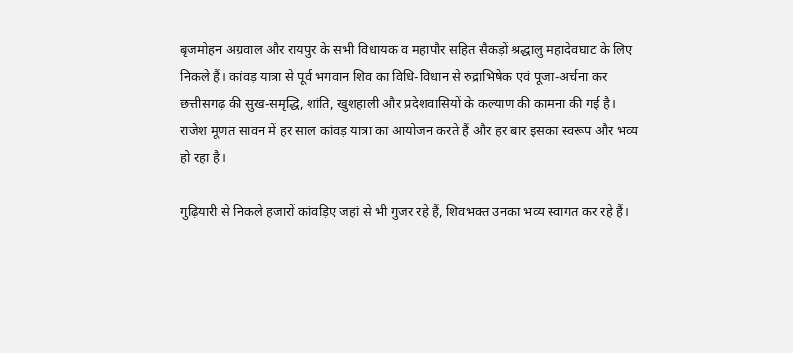बृजमोहन अग्रवाल और रायपुर के सभी विधायक व महापौर सहित सैकड़ों श्रद्धालु महादेवघाट के लिए निकले हैं। कांवड़ यात्रा से पूर्व भगवान शिव का विधि-विधान से रुद्राभिषेक एवं पूजा-अर्चना कर छत्तीसगढ़ की सुख-समृद्धि, शांति, खुशहाली और प्रदेशवासियों के कल्याण की कामना की गई है। राजेश मूणत सावन में हर साल कांवड़ यात्रा का आयोजन करते हैं और हर बार इसका स्वरूप और भव्य हो रहा है।

गुढ़ियारी से निकले हजारों कांवड़िए जहां से भी गुजर रहे हैं, शिवभक्त उनका भव्य स्वागत कर रहे हैं।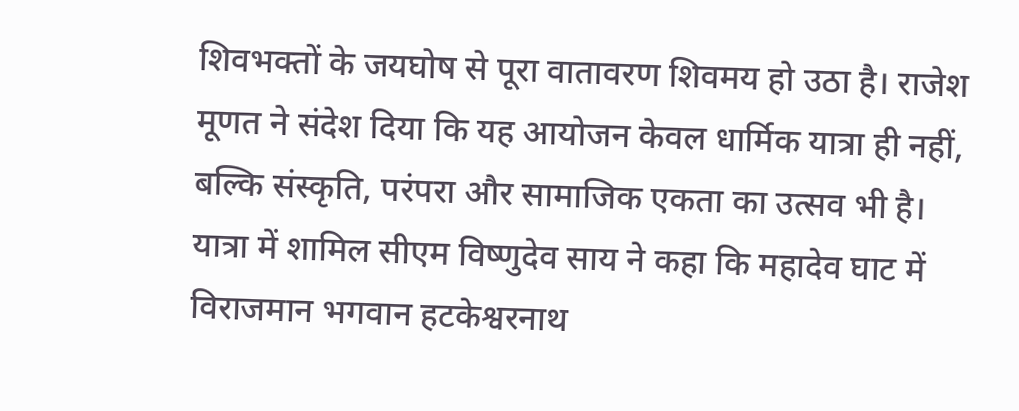शिवभक्तों के जयघोष से पूरा वातावरण शिवमय हो उठा है। राजेश मूणत ने संदेश दिया कि यह आयोजन केवल धार्मिक यात्रा ही नहीं, बल्कि संस्कृति, परंपरा और सामाजिक एकता का उत्सव भी है। यात्रा में शामिल सीएम विष्णुदेव साय ने कहा कि महादेव घाट में विराजमान भगवान हटकेश्वरनाथ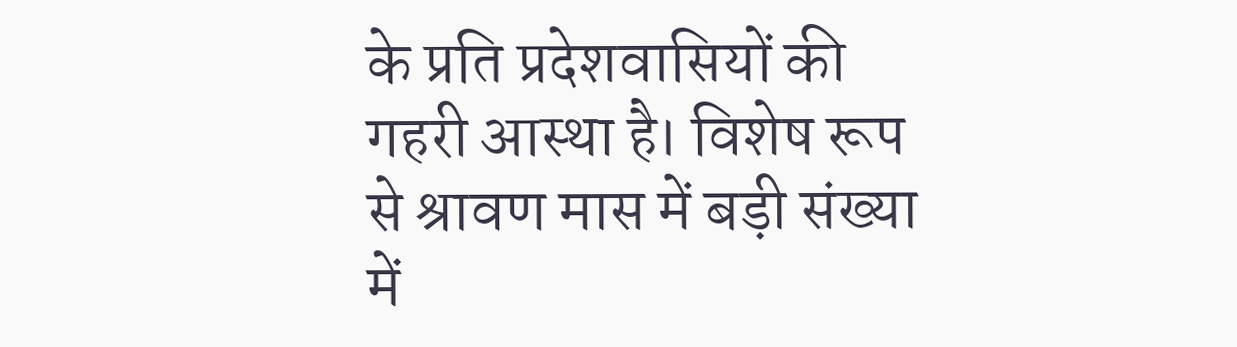के प्रति प्रदेशवासियों की गहरी आस्था है। विशेष रूप से श्रावण मास में बड़ी संख्या में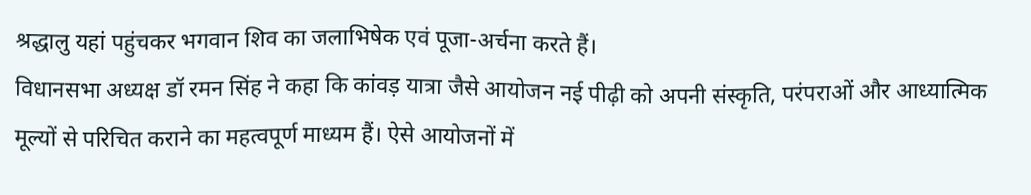श्रद्धालु यहां पहुंचकर भगवान शिव का जलाभिषेक एवं पूजा-अर्चना करते हैं।
विधानसभा अध्यक्ष डॉ रमन सिंह ने कहा कि कांवड़ यात्रा जैसे आयोजन नई पीढ़ी को अपनी संस्कृति, परंपराओं और आध्यात्मिक मूल्यों से परिचित कराने का महत्वपूर्ण माध्यम हैं। ऐसे आयोजनों में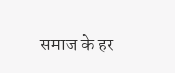समाज के हर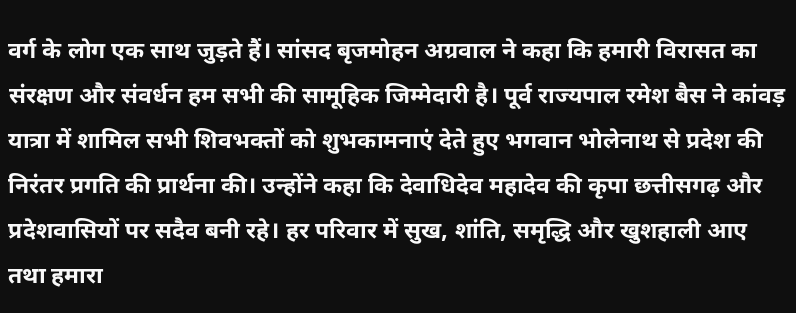वर्ग के लोग एक साथ जुड़ते हैं। सांसद बृजमोहन अग्रवाल ने कहा कि हमारी विरासत का संरक्षण और संवर्धन हम सभी की सामूहिक जिम्मेदारी है। पूर्व राज्यपाल रमेश बैस ने कांवड़ यात्रा में शामिल सभी शिवभक्तों को शुभकामनाएं देते हुए भगवान भोलेनाथ से प्रदेश की निरंतर प्रगति की प्रार्थना की। उन्होंने कहा कि देवाधिदेव महादेव की कृपा छत्तीसगढ़ और प्रदेशवासियों पर सदैव बनी रहे। हर परिवार में सुख, शांति, समृद्धि और खुशहाली आए तथा हमारा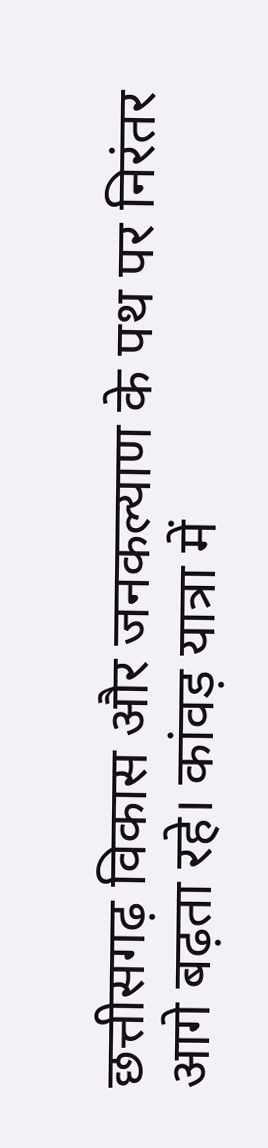छत्तीसगढ़ विकास और जनकल्याण के पथ पर निरंतर आगे बढ़ता रहे। कांवड़ यात्रा में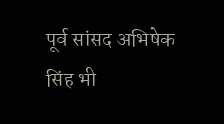पूर्व सांसद अभिषेक सिंह भी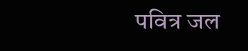पवित्र जल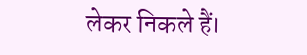लेकर निकले हैं।